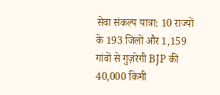सेवा संकल्प यात्रा: 10 राज्यों के 193 जिलों और 1,159 गांवों से गुज़रेगी BJP की 40,000 किमी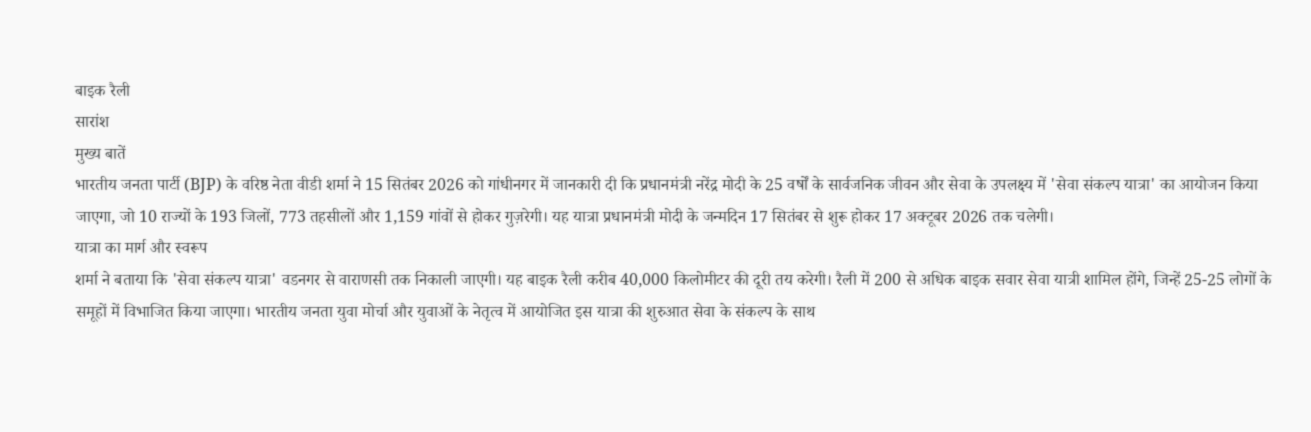बाइक रैली
सारांश
मुख्य बातें
भारतीय जनता पार्टी (BJP) के वरिष्ठ नेता वीडी शर्मा ने 15 सितंबर 2026 को गांधीनगर में जानकारी दी कि प्रधानमंत्री नरेंद्र मोदी के 25 वर्षों के सार्वजनिक जीवन और सेवा के उपलक्ष्य में 'सेवा संकल्प यात्रा' का आयोजन किया जाएगा, जो 10 राज्यों के 193 जिलों, 773 तहसीलों और 1,159 गांवों से होकर गुज़रेगी। यह यात्रा प्रधानमंत्री मोदी के जन्मदिन 17 सितंबर से शुरू होकर 17 अक्टूबर 2026 तक चलेगी।
यात्रा का मार्ग और स्वरूप
शर्मा ने बताया कि 'सेवा संकल्प यात्रा' वडनगर से वाराणसी तक निकाली जाएगी। यह बाइक रैली करीब 40,000 किलोमीटर की दूरी तय करेगी। रैली में 200 से अधिक बाइक सवार सेवा यात्री शामिल होंगे, जिन्हें 25-25 लोगों के समूहों में विभाजित किया जाएगा। भारतीय जनता युवा मोर्चा और युवाओं के नेतृत्व में आयोजित इस यात्रा की शुरुआत सेवा के संकल्प के साथ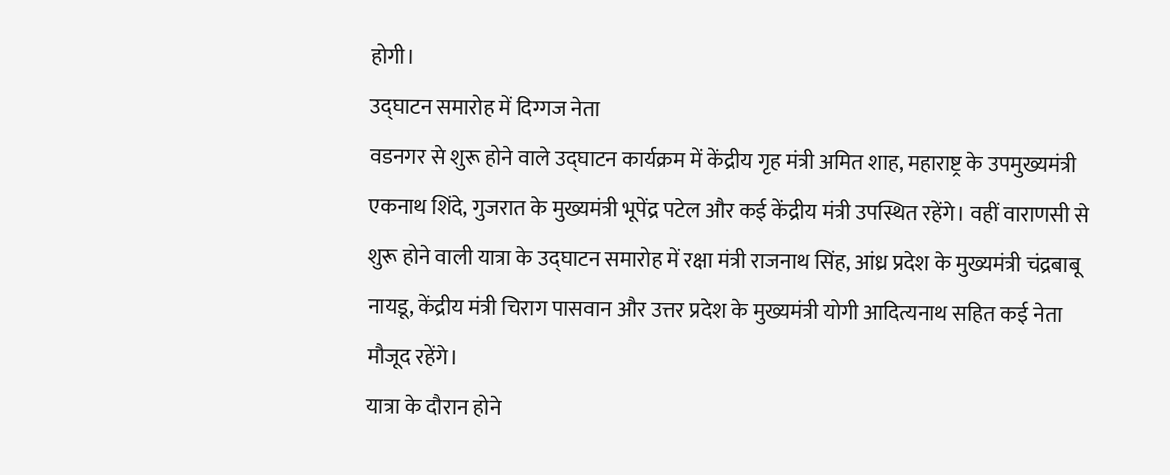होगी।
उद्घाटन समारोह में दिग्गज नेता
वडनगर से शुरू होने वाले उद्घाटन कार्यक्रम में केंद्रीय गृह मंत्री अमित शाह, महाराष्ट्र के उपमुख्यमंत्री एकनाथ शिंदे, गुजरात के मुख्यमंत्री भूपेंद्र पटेल और कई केंद्रीय मंत्री उपस्थित रहेंगे। वहीं वाराणसी से शुरू होने वाली यात्रा के उद्घाटन समारोह में रक्षा मंत्री राजनाथ सिंह, आंध्र प्रदेश के मुख्यमंत्री चंद्रबाबू नायडू, केंद्रीय मंत्री चिराग पासवान और उत्तर प्रदेश के मुख्यमंत्री योगी आदित्यनाथ सहित कई नेता मौजूद रहेंगे।
यात्रा के दौरान होने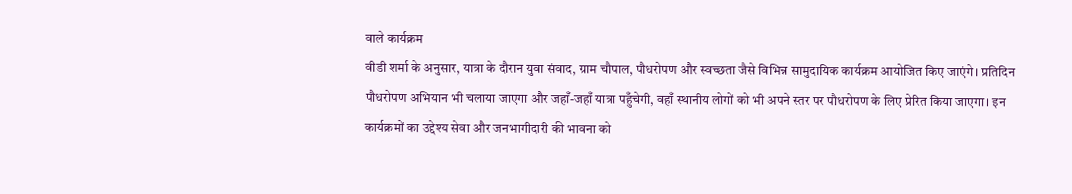वाले कार्यक्रम
वीडी शर्मा के अनुसार, यात्रा के दौरान युवा संवाद, ग्राम चौपाल, पौधरोपण और स्वच्छता जैसे विभिन्न सामुदायिक कार्यक्रम आयोजित किए जाएंगे। प्रतिदिन पौधरोपण अभियान भी चलाया जाएगा और जहाँ-जहाँ यात्रा पहुँचेगी, वहाँ स्थानीय लोगों को भी अपने स्तर पर पौधरोपण के लिए प्रेरित किया जाएगा। इन कार्यक्रमों का उद्देश्य सेवा और जनभागीदारी की भावना को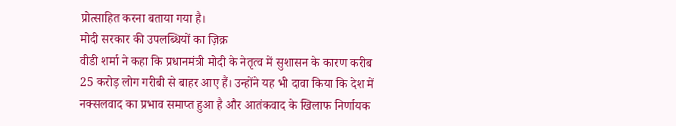प्रोत्साहित करना बताया गया है।
मोदी सरकार की उपलब्धियों का ज़िक्र
वीडी शर्मा ने कहा कि प्रधानमंत्री मोदी के नेतृत्व में सुशासन के कारण करीब 25 करोड़ लोग गरीबी से बाहर आए हैं। उन्होंने यह भी दावा किया कि देश में नक्सलवाद का प्रभाव समाप्त हुआ है और आतंकवाद के खिलाफ निर्णायक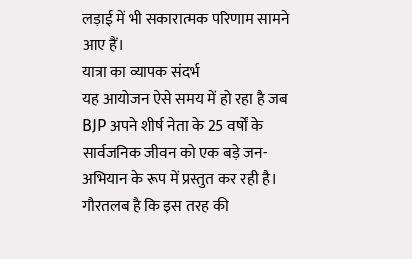लड़ाई में भी सकारात्मक परिणाम सामने आए हैं।
यात्रा का व्यापक संदर्भ
यह आयोजन ऐसे समय में हो रहा है जब BJP अपने शीर्ष नेता के 25 वर्षों के सार्वजनिक जीवन को एक बड़े जन-अभियान के रूप में प्रस्तुत कर रही है। गौरतलब है कि इस तरह की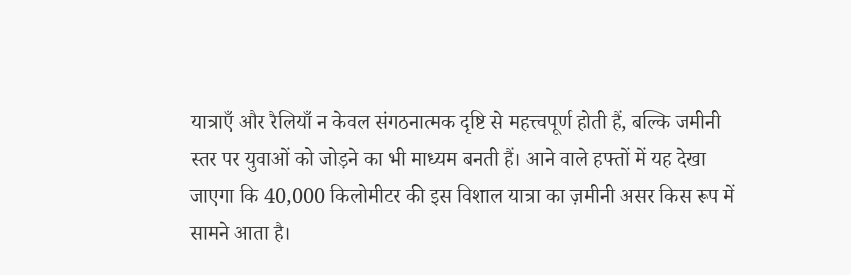यात्राएँ और रैलियाँ न केवल संगठनात्मक दृष्टि से महत्त्वपूर्ण होती हैं, बल्कि जमीनी स्तर पर युवाओं को जोड़ने का भी माध्यम बनती हैं। आने वाले हफ्तों में यह देखा जाएगा कि 40,000 किलोमीटर की इस विशाल यात्रा का ज़मीनी असर किस रूप में सामने आता है।